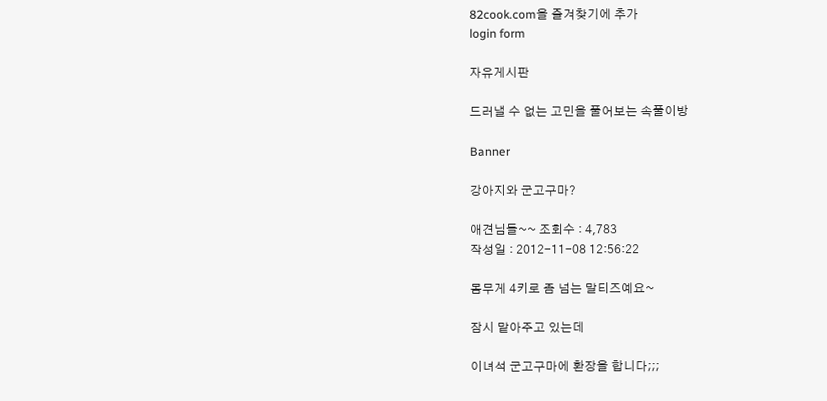82cook.com을 즐겨찾기에 추가
login form

자유게시판

드러낼 수 없는 고민을 풀어보는 속풀이방

Banner

강아지와 군고구마?

애견님들~~ 조회수 : 4,783
작성일 : 2012-11-08 12:56:22

몸무게 4키로 좀 넘는 말티즈예요~

잠시 맡아주고 있는데

이녀석 군고구마에 환장을 합니다;;;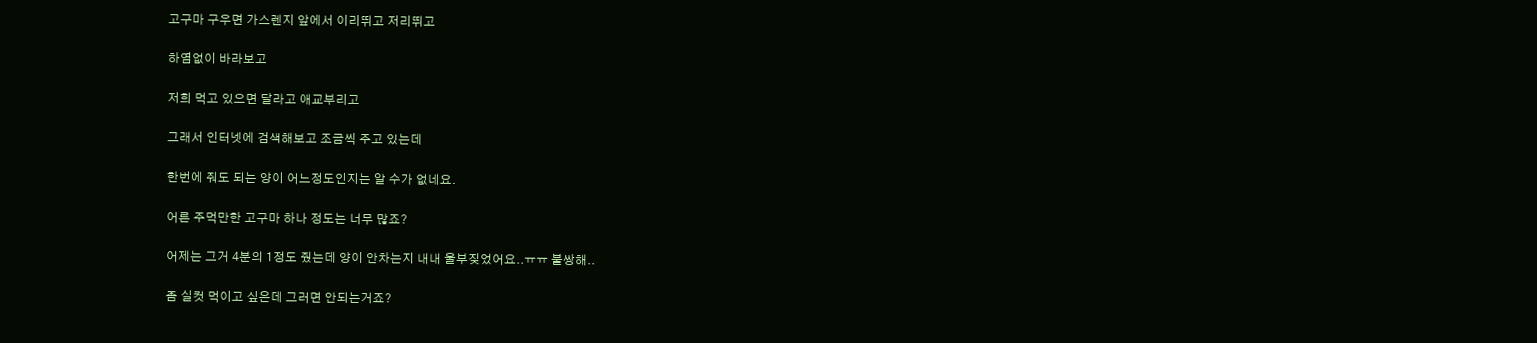고구마 구우면 가스렌지 앞에서 이리뛰고 저리뛰고

하염없이 바라보고

저희 먹고 있으면 달라고 애교부리고

그래서 인터넷에 검색해보고 조금씩 주고 있는데

한번에 줘도 되는 양이 어느정도인지는 알 수가 없네요.

어른 주먹만한 고구마 하나 정도는 너무 많죠?

어제는 그거 4분의 1정도 줬는데 양이 안차는지 내내 울부짖었어요..ㅠㅠ 불쌍해..

좀 실컷 먹이고 싶은데 그러면 안되는거죠?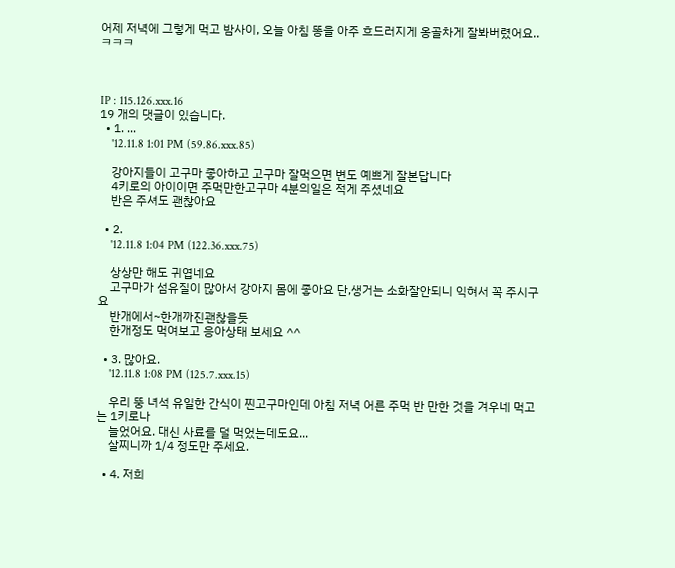어제 저녁에 그렇게 먹고 밤사이, 오늘 아침 똥을 아주 흐드러지게 옹골차게 잘봐버렸어요..ㅋㅋㅋ



IP : 115.126.xxx.16
19 개의 댓글이 있습니다.
  • 1. ...
    '12.11.8 1:01 PM (59.86.xxx.85)

    강아지들이 고구마 좋아하고 고구마 잘먹으면 변도 예쁘게 잘본답니다
    4키로의 아이이면 주먹만한고구마 4분의일은 적게 주셨네요
    반은 주셔도 괜찮아요

  • 2.
    '12.11.8 1:04 PM (122.36.xxx.75)

    상상만 해도 귀엽네요
    고구마가 섬유질이 많아서 강아지 몸에 좋아요 단,생거는 소화잘안되니 익혀서 꼭 주시구요
    반개에서~한개까진괜찮을듯
    한개정도 먹여보고 응아상태 보세요 ^^

  • 3. 많아요.
    '12.11.8 1:08 PM (125.7.xxx.15)

    우리 뚱 녀석 유일한 간식이 찐고구마인데 아침 저녁 어른 주먹 반 만한 것을 겨우네 먹고는 1키로나
    늘었어요. 대신 사료를 덜 먹었는데도요...
    살찌니까 1/4 정도만 주세요.

  • 4. 저희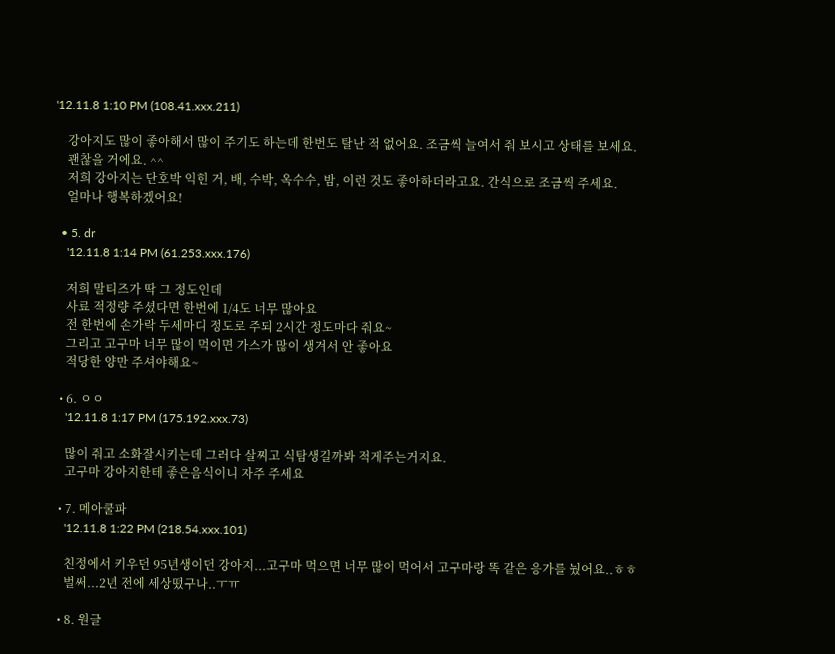'12.11.8 1:10 PM (108.41.xxx.211)

    강아지도 많이 좋아해서 많이 주기도 하는데 한번도 탈난 적 없어요. 조금씩 늘여서 줘 보시고 상태를 보세요.
    괜찮을 거에요. ^^
    저희 강아지는 단호박 익힌 거, 배, 수박, 옥수수, 밤, 이런 것도 좋아하더라고요. 간식으로 조금씩 주세요.
    얼마나 행복하겠어요!

  • 5. dr
    '12.11.8 1:14 PM (61.253.xxx.176)

    저희 말티즈가 딱 그 정도인데
    사료 적정량 주셨다면 한번에 1/4도 너무 많아요
    전 한번에 손가락 두세마디 정도로 주되 2시간 정도마다 줘요~
    그리고 고구마 너무 많이 먹이면 가스가 많이 생겨서 안 좋아요
    적당한 양만 주셔야해요~

  • 6. ㅇㅇ
    '12.11.8 1:17 PM (175.192.xxx.73)

    많이 줘고 소화잘시키는데 그러다 살찌고 식탐생길까봐 적게주는거지요.
    고구마 강아지한테 좋은음식이니 자주 주세요

  • 7. 메아쿨파
    '12.11.8 1:22 PM (218.54.xxx.101)

    친정에서 키우던 95년생이던 강아지...고구마 먹으면 너무 많이 먹어서 고구마랑 똑 같은 응가를 눴어요..ㅎㅎ
    벌써...2년 전에 세상떴구나..ㅜㅠ

  • 8. 원글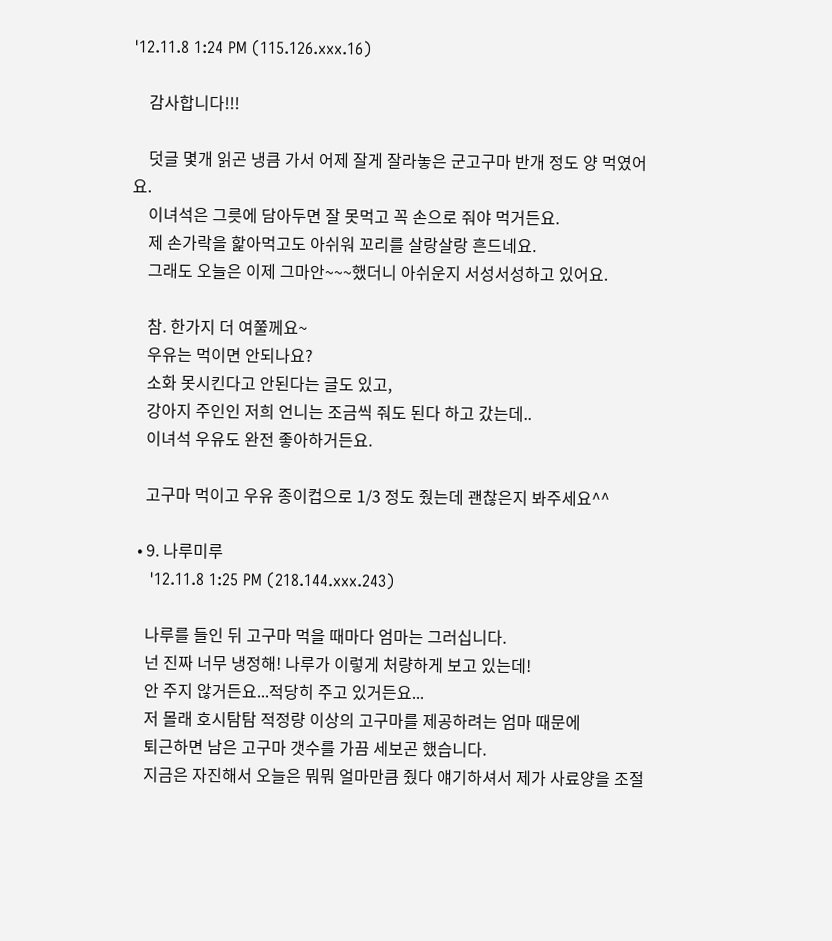'12.11.8 1:24 PM (115.126.xxx.16)

    감사합니다!!!

    덧글 몇개 읽곤 냉큼 가서 어제 잘게 잘라놓은 군고구마 반개 정도 양 먹였어요.
    이녀석은 그릇에 담아두면 잘 못먹고 꼭 손으로 줘야 먹거든요.
    제 손가락을 핥아먹고도 아쉬워 꼬리를 살랑살랑 흔드네요.
    그래도 오늘은 이제 그마안~~~했더니 아쉬운지 서성서성하고 있어요.

    참. 한가지 더 여쭐께요~
    우유는 먹이면 안되나요?
    소화 못시킨다고 안된다는 글도 있고,
    강아지 주인인 저희 언니는 조금씩 줘도 된다 하고 갔는데..
    이녀석 우유도 완전 좋아하거든요.

    고구마 먹이고 우유 종이컵으로 1/3 정도 줬는데 괜찮은지 봐주세요^^

  • 9. 나루미루
    '12.11.8 1:25 PM (218.144.xxx.243)

    나루를 들인 뒤 고구마 먹을 때마다 엄마는 그러십니다.
    넌 진짜 너무 냉정해! 나루가 이렇게 처량하게 보고 있는데!
    안 주지 않거든요...적당히 주고 있거든요...
    저 몰래 호시탐탐 적정량 이상의 고구마를 제공하려는 엄마 때문에
    퇴근하면 남은 고구마 갯수를 가끔 세보곤 했습니다.
    지금은 자진해서 오늘은 뭐뭐 얼마만큼 줬다 얘기하셔서 제가 사료양을 조절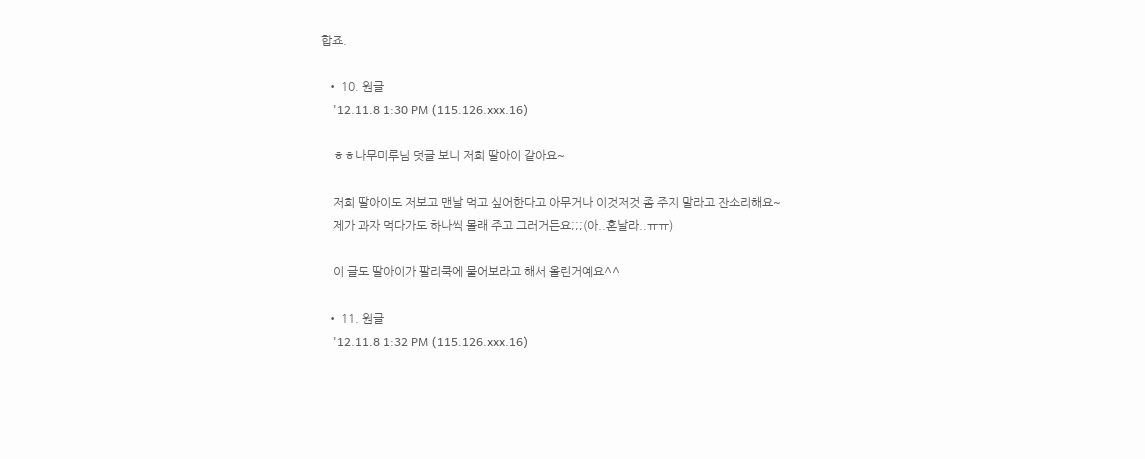합죠.

  • 10. 원글
    '12.11.8 1:30 PM (115.126.xxx.16)

    ㅎㅎ나무미루님 덧글 보니 저희 딸아이 같아요~

    저희 딸아이도 저보고 맨날 먹고 싶어한다고 아무거나 이것저것 좀 주지 말라고 잔소리해요~
    제가 과자 먹다가도 하나씩 몰래 주고 그러거든요;;;(아..혼날라..ㅠㅠ)

    이 글도 딸아이가 팔리쿡에 물어보라고 해서 올린거예요^^

  • 11. 원글
    '12.11.8 1:32 PM (115.126.xxx.16)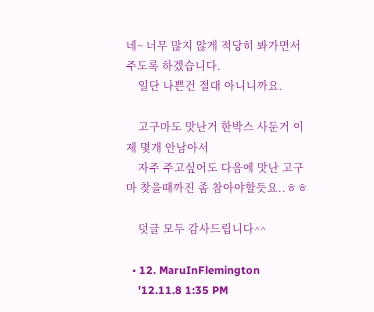네~ 너무 많지 않게 적당히 봐가면서 주도록 하겠습니다.
    일단 나쁜건 절대 아니니까요.

    고구마도 맛난거 한박스 사둔거 이제 몇개 안남아서
    자주 주고싶어도 다음에 맛난 고구마 찾을때까진 좀 참아야할듯요..ㅎㅎ

    덧글 모두 감사드립니다^^

  • 12. MaruInFlemington
    '12.11.8 1:35 PM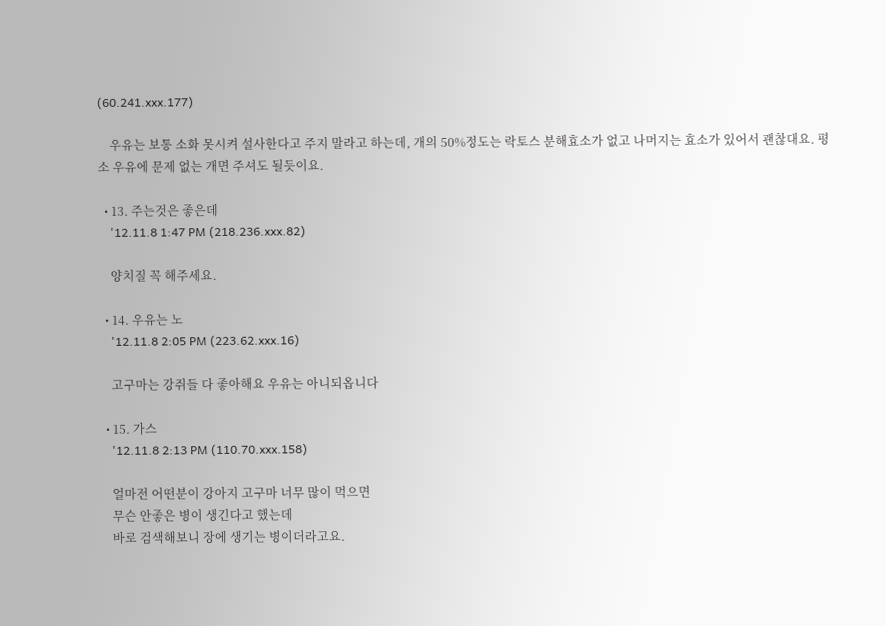(60.241.xxx.177)

    우유는 보통 소화 못시켜 설사한다고 주지 말라고 하는데, 개의 50%정도는 락토스 분해효소가 없고 나머지는 효소가 있어서 괜찮대요. 평소 우유에 문제 없는 개면 주셔도 될듯이요.

  • 13. 주는것은 좋은데
    '12.11.8 1:47 PM (218.236.xxx.82)

    양치질 꼭 해주세요.

  • 14. 우유는 노
    '12.11.8 2:05 PM (223.62.xxx.16)

    고구마는 강쥐들 다 좋아해요 우유는 아니되옵니다

  • 15. 가스
    '12.11.8 2:13 PM (110.70.xxx.158)

    얼마전 어떤분이 강아지 고구마 너무 많이 먹으면
    무슨 안좋은 병이 생긴다고 했는데
    바로 검색해보니 장에 생기는 병이더라고요.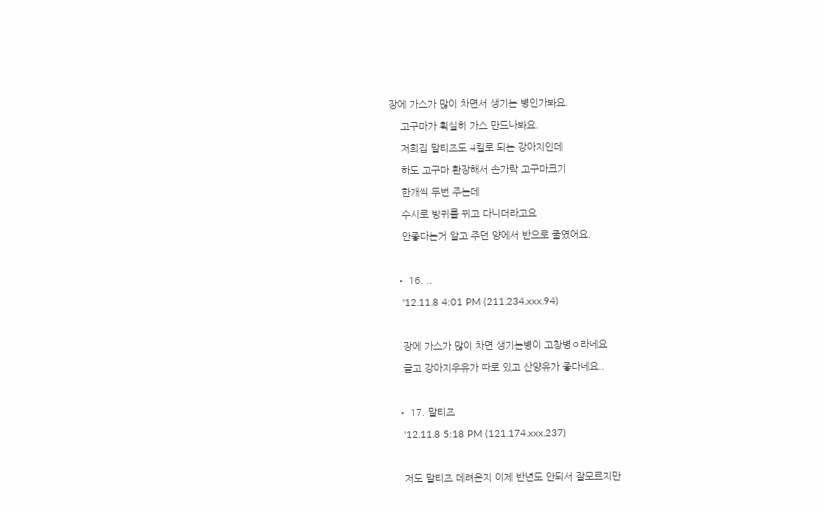장에 가스가 많이 차면서 생기는 병인가봐요.
    고구마가 획실히 가스 만드나봐요.
    저희집 말티즈도 4킬로 되는 강아지인데
    하도 고구마 환장해서 손가락 고구마크기
    한개씩 두번 주는데
    수시로 방귀를 뀌고 다니더라고요
    안좋다는거 알고 주던 양에서 반으로 줄였어요.

  • 16. ..
    '12.11.8 4:01 PM (211.234.xxx.94)

    장에 가스가 많이 차면 생기는병이 고창병ㅇ라네요
    글고 강아지우유가 따로 있고 산양유가 좋다네요..

  • 17. 말티즈
    '12.11.8 5:18 PM (121.174.xxx.237)

    저도 말티즈 데려온지 이제 반년도 안되서 잘모르지만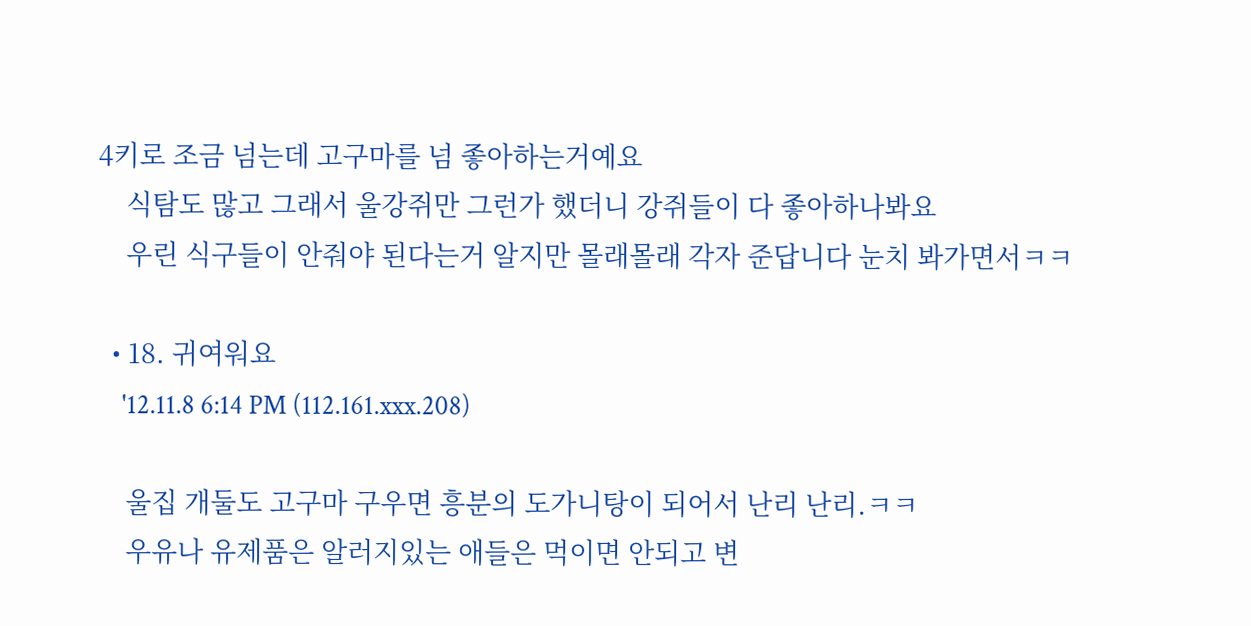4키로 조금 넘는데 고구마를 넘 좋아하는거예요
    식탐도 많고 그래서 울강쥐만 그런가 했더니 강쥐들이 다 좋아하나봐요
    우린 식구들이 안줘야 된다는거 알지만 몰래몰래 각자 준답니다 눈치 봐가면서ㅋㅋ

  • 18. 귀여워요
    '12.11.8 6:14 PM (112.161.xxx.208)

    울집 개둘도 고구마 구우면 흥분의 도가니탕이 되어서 난리 난리.ㅋㅋ
    우유나 유제품은 알러지있는 애들은 먹이면 안되고 변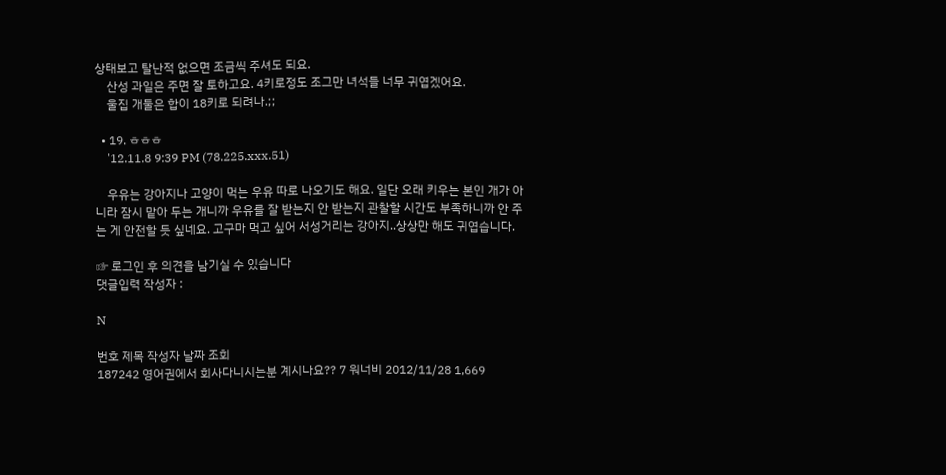상태보고 탈난적 없으면 조금씩 주셔도 되요.
    산성 과일은 주면 잘 토하고요. 4키로정도 조그만 녀석들 너무 귀엽겠어요.
    울집 개둘은 합이 18키로 되려나.;;

  • 19. ㅎㅎㅎ
    '12.11.8 9:39 PM (78.225.xxx.51)

    우유는 강아지나 고양이 먹는 우유 따로 나오기도 해요. 일단 오래 키우는 본인 개가 아니라 잠시 맡아 두는 개니까 우유를 잘 받는지 안 받는지 관찰할 시간도 부족하니까 안 주는 게 안전할 듯 싶네요. 고구마 먹고 싶어 서성거리는 강아지..상상만 해도 귀엽습니다.

☞ 로그인 후 의견을 남기실 수 있습니다
댓글입력 작성자 :

N

번호 제목 작성자 날짜 조회
187242 영어권에서 회사다니시는분 계시나요?? 7 워너비 2012/11/28 1,669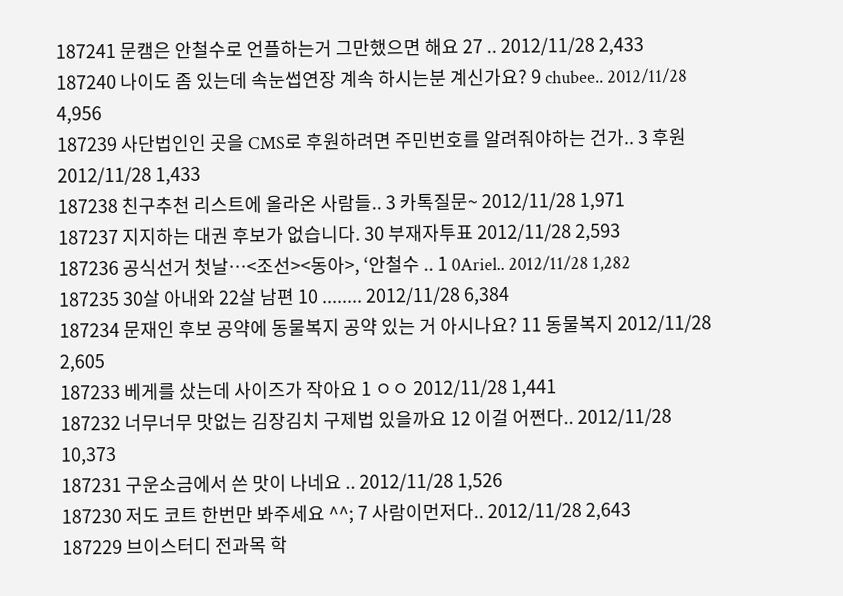187241 문캠은 안철수로 언플하는거 그만했으면 해요 27 .. 2012/11/28 2,433
187240 나이도 좀 있는데 속눈썹연장 계속 하시는분 계신가요? 9 chubee.. 2012/11/28 4,956
187239 사단법인인 곳을 CMS로 후원하려면 주민번호를 알려줘야하는 건가.. 3 후원 2012/11/28 1,433
187238 친구추천 리스트에 올라온 사람들.. 3 카톡질문~ 2012/11/28 1,971
187237 지지하는 대권 후보가 없습니다. 30 부재자투표 2012/11/28 2,593
187236 공식선거 첫날…<조선><동아>, ‘안철수 .. 1 0Ariel.. 2012/11/28 1,282
187235 30살 아내와 22살 남편 10 ........ 2012/11/28 6,384
187234 문재인 후보 공약에 동물복지 공약 있는 거 아시나요? 11 동물복지 2012/11/28 2,605
187233 베게를 샀는데 사이즈가 작아요 1 ㅇㅇ 2012/11/28 1,441
187232 너무너무 맛없는 김장김치 구제법 있을까요 12 이걸 어쩐다.. 2012/11/28 10,373
187231 구운소금에서 쓴 맛이 나네요 .. 2012/11/28 1,526
187230 저도 코트 한번만 봐주세요 ^^; 7 사람이먼저다.. 2012/11/28 2,643
187229 브이스터디 전과목 학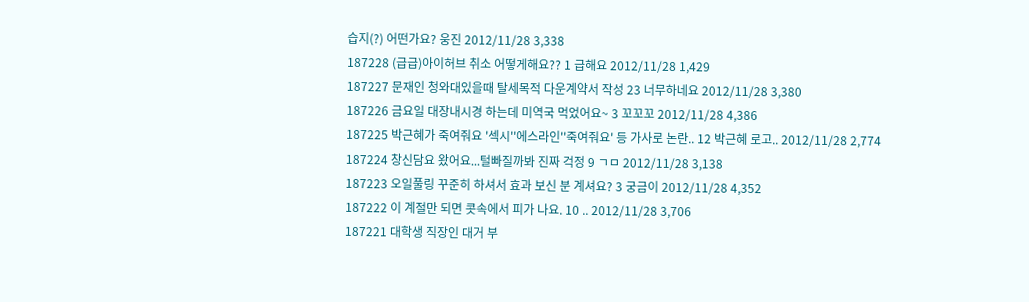습지(?) 어떤가요? 웅진 2012/11/28 3,338
187228 (급급)아이허브 취소 어떻게해요?? 1 급해요 2012/11/28 1,429
187227 문재인 청와대있을때 탈세목적 다운계약서 작성 23 너무하네요 2012/11/28 3,380
187226 금요일 대장내시경 하는데 미역국 먹었어요~ 3 꼬꼬꼬 2012/11/28 4,386
187225 박근혜가 죽여줘요 '섹시''에스라인''죽여줘요' 등 가사로 논란.. 12 박근혜 로고.. 2012/11/28 2,774
187224 창신담요 왔어요...털빠질까봐 진짜 걱정 9 ㄱㅁ 2012/11/28 3,138
187223 오일풀링 꾸준히 하셔서 효과 보신 분 계셔요? 3 궁금이 2012/11/28 4,352
187222 이 계절만 되면 콧속에서 피가 나요. 10 .. 2012/11/28 3,706
187221 대학생 직장인 대거 부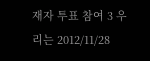재자 투표 참여 3 우리는 2012/11/28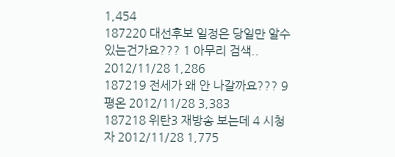1,454
187220 대선후보 일정은 당일만 알수있는건가요??? 1 아무리 검색.. 2012/11/28 1,286
187219 전세가 왜 안 나갈까요??? 9 평온 2012/11/28 3,383
187218 위탄3 재방송 보는데 4 시청자 2012/11/28 1,775